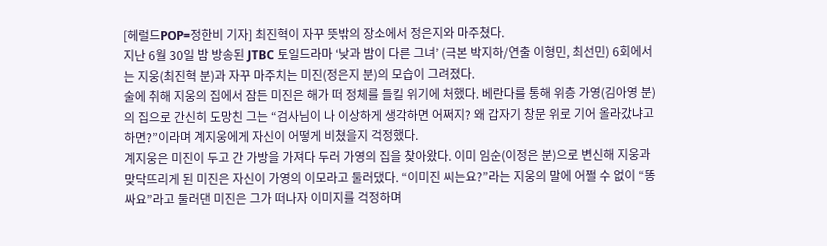[헤럴드POP=정한비 기자] 최진혁이 자꾸 뜻밖의 장소에서 정은지와 마주쳤다.
지난 6월 30일 밤 방송된 JTBC 토일드라마 ‘낮과 밤이 다른 그녀’ (극본 박지하/연출 이형민, 최선민) 6회에서는 지웅(최진혁 분)과 자꾸 마주치는 미진(정은지 분)의 모습이 그려졌다.
술에 취해 지웅의 집에서 잠든 미진은 해가 떠 정체를 들킬 위기에 처했다. 베란다를 통해 위층 가영(김아영 분)의 집으로 간신히 도망친 그는 “검사님이 나 이상하게 생각하면 어쩌지? 왜 갑자기 창문 위로 기어 올라갔냐고 하면?”이라며 계지웅에게 자신이 어떻게 비쳤을지 걱정했다.
계지웅은 미진이 두고 간 가방을 가져다 두러 가영의 집을 찾아왔다. 이미 임순(이정은 분)으로 변신해 지웅과 맞닥뜨리게 된 미진은 자신이 가영의 이모라고 둘러댔다. “이미진 씨는요?”라는 지웅의 말에 어쩔 수 없이 “똥 싸요”라고 둘러댄 미진은 그가 떠나자 이미지를 걱정하며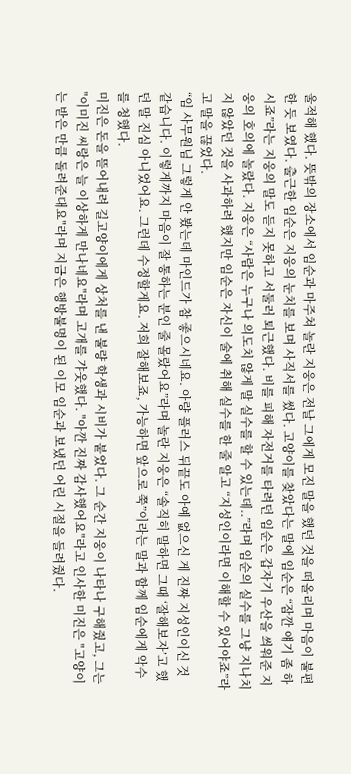울적해 했다. 뜻밖의 장소에서 임순과 마주쳐 놀란 지웅은 전날 그에게 모진 말을 했던 것을 떠올리며 마음이 불편한 듯 보였다. 출근한 임순은 지웅의 눈치를 보며 사직서를 썼다. 고양이를 찾았다는 말에 임순은 “잠깐 얘기 좀 하시죠”라는 지웅의 말도 듣지 못하고 서둘러 퇴근했다. 비를 피해 자전거를 타려던 임순은 갑자기 우산을 씌워준 지웅의 호의에 놀랐다. 지웅은 “사람은 누구나 의도치 않게 말 실수를 할 수 있는데..”라며 임순의 실수를 그냥 지나치지 않았던 것을 사과하려 했지만 임순은 자신이 술에 취해 실수를 한 줄 알고 “지성인이라면 이해할 수 있어야죠”라고 말을 끊었다.
“임 사무원님 그렇게 안 봤는데 마인드가 참 좋으시네요. 아량 플러스 뒤끝도 아예 없으신 게 진짜 지성인이신 것 같습니다. 이렇게까지 마음이 잘 통하는 분인 줄 몰랐어요”라며 놀란 지웅은 “솔직히 말하면 그때 ‘잘해보자’고 했던 말 진심 아니었어요. 그런데 수정할게요. 저희 잘해보죠, 가능하면 앞으로 쭉”이라는 말과 함께 임순에게 악수를 청했다.
미진은 돈을 뜯어내려 길고양이에게 상처를 낸 불량 학생과 시비가 붙었다. 그 순간 지웅이 나타나 구해줬고, 그는 "이미진 씨랑은 늘 이상하게 만나네요"라며 고개를 갸웃했다. "아깐 진짜 감사했어요"라고 인사한 미진은 "고양이는 받은 만큼 돌려준대요"라며 지금은 행방불명이 된 이모 임순과 보냈던 어린 시절을 들려줬다.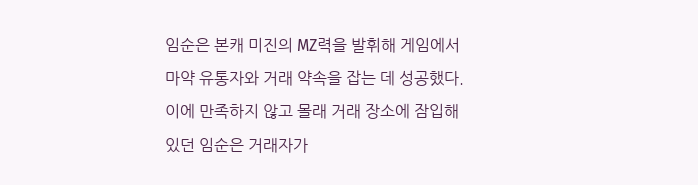임순은 본캐 미진의 MZ력을 발휘해 게임에서 마약 유통자와 거래 약속을 잡는 데 성공했다. 이에 만족하지 않고 몰래 거래 장소에 잠입해 있던 임순은 거래자가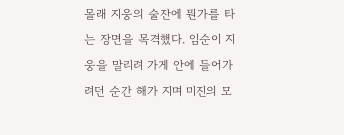몰래 지웅의 술잔에 뭔가를 타는 장면을 목격했다. 임순이 지웅을 말리려 가게 안에 들어가려던 순간 해가 지며 미진의 모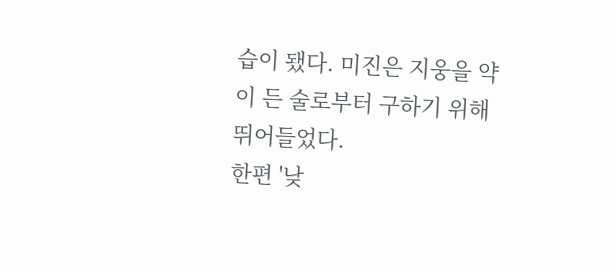습이 됐다. 미진은 지웅을 약이 든 술로부터 구하기 위해 뛰어들었다.
한편 '낮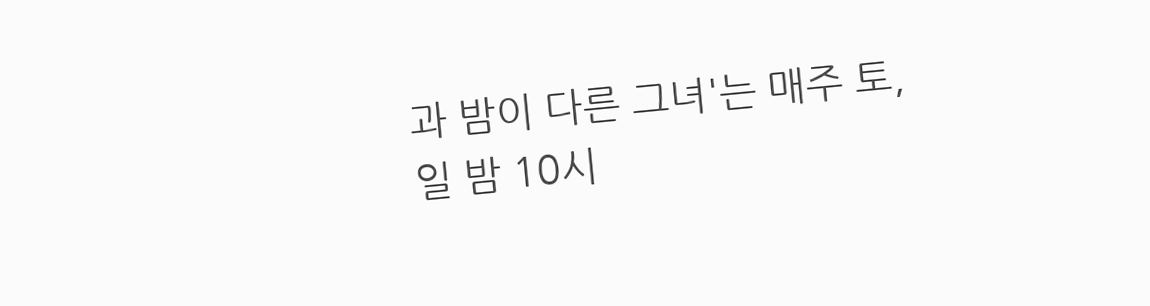과 밤이 다른 그녀'는 매주 토,일 밤 10시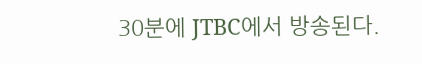30분에 JTBC에서 방송된다.